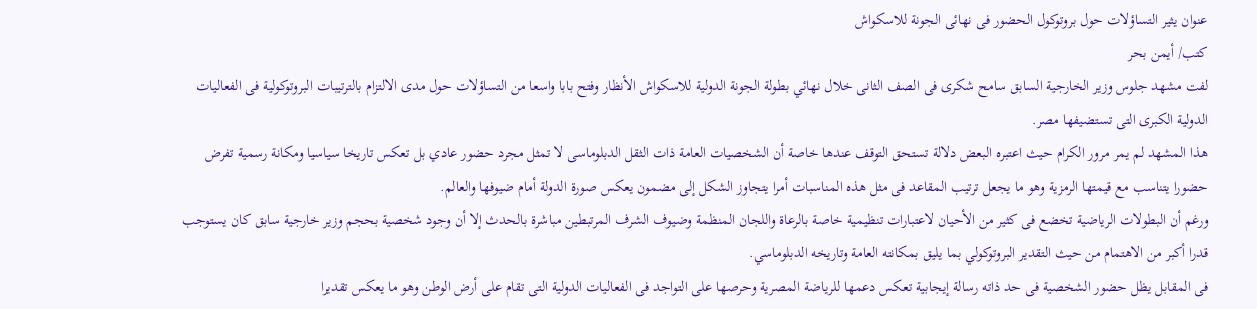عنوان يثير التساؤلات حول بروتوكول الحضور فى نهائى الجونة للاسكواش
كتب/ أيمن بحر
لفت مشهد جلوس وزير الخارجية السابق سامح شكرى فى الصف الثانى خلال نهائي بطولة الجونة الدولية للاسكواش الأنظار وفتح بابا واسعا من التساؤلات حول مدى الالتزام بالترتيبات البروتوكولية فى الفعاليات الدولية الكبرى التى تستضيفها مصر.
هذا المشهد لم يمر مرور الكرام حيث اعتبره البعض دلالة تستحق التوقف عندها خاصة أن الشخصيات العامة ذات الثقل الدبلوماسى لا تمثل مجرد حضور عادي بل تعكس تاريخا سياسيا ومكانة رسمية تفرض حضورا يتناسب مع قيمتها الرمزية وهو ما يجعل ترتيب المقاعد فى مثل هذه المناسبات أمرا يتجاوز الشكل إلى مضمون يعكس صورة الدولة أمام ضيوفها والعالم.
ورغم أن البطولات الرياضية تخضع فى كثير من الأحيان لاعتبارات تنظيمية خاصة بالرعاة واللجان المنظمة وضيوف الشرف المرتبطين مباشرة بالحدث إلا أن وجود شخصية بحجم وزير خارجية سابق كان يستوجب قدرا أكبر من الاهتمام من حيث التقدير البروتوكولي بما يليق بمكانته العامة وتاريخه الدبلوماسي.
فى المقابل يظل حضور الشخصية فى حد ذاته رسالة إيجابية تعكس دعمها للرياضة المصرية وحرصها على التواجد فى الفعاليات الدولية التى تقام على أرض الوطن وهو ما يعكس تقديرا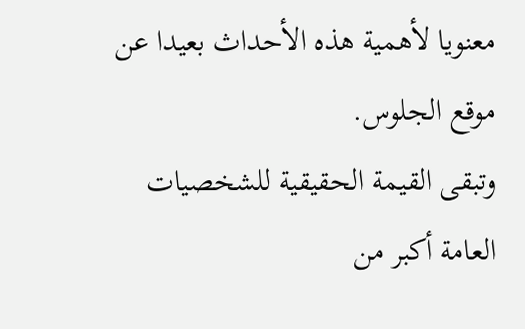معنويا لأهمية هذه الأحداث بعيدا عن موقع الجلوس.
وتبقى القيمة الحقيقية للشخصيات العامة أكبر من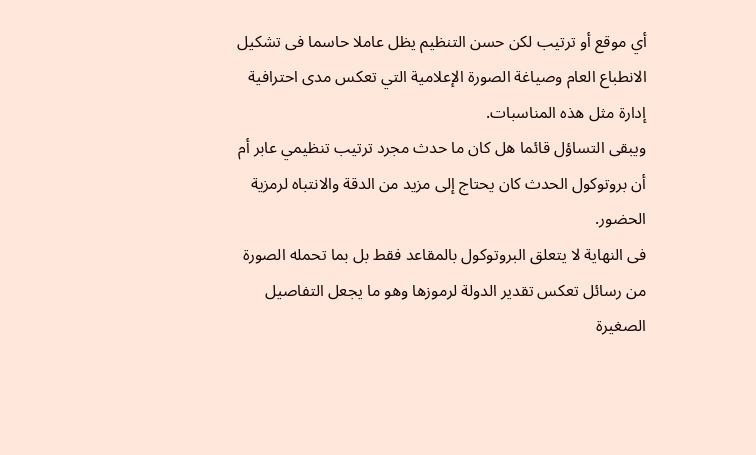أي موقع أو ترتيب لكن حسن التنظيم يظل عاملا حاسما فى تشكيل الانطباع العام وصياغة الصورة الإعلامية التي تعكس مدى احترافية إدارة مثل هذه المناسبات.
ويبقى التساؤل قائما هل كان ما حدث مجرد ترتيب تنظيمي عابر أم أن بروتوكول الحدث كان يحتاج إلى مزيد من الدقة والانتباه لرمزية الحضور.
فى النهاية لا يتعلق البروتوكول بالمقاعد فقط بل بما تحمله الصورة من رسائل تعكس تقدير الدولة لرموزها وهو ما يجعل التفاصيل الصغيرة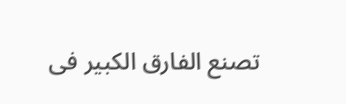تصنع الفارق الكبير فى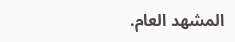المشهد العام.